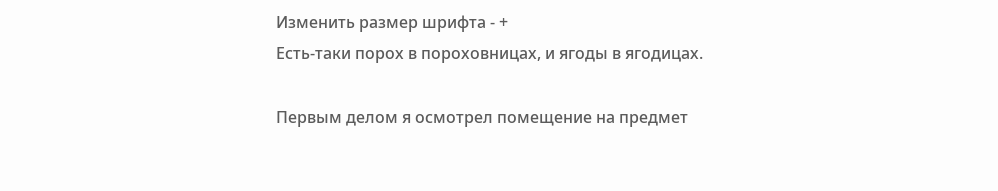Изменить размер шрифта - +
Есть-таки порох в пороховницах, и ягоды в ягодицах.

Первым делом я осмотрел помещение на предмет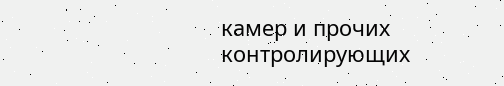камер и прочих контролирующих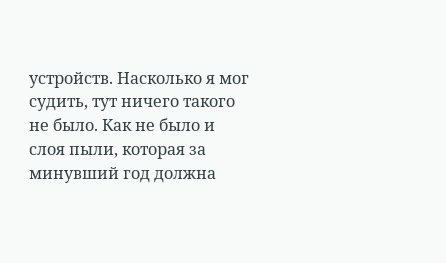устройств. Насколько я мог судить, тут ничего такого не было. Как не было и слоя пыли, которая за минувший год должна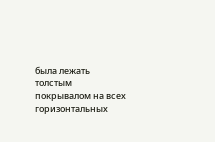была лежать толстым покрывалом на всех горизонтальных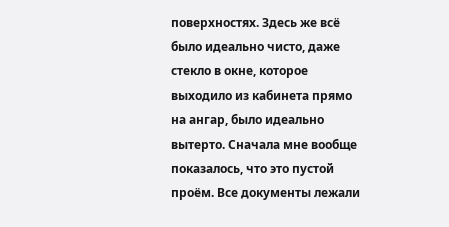поверхностях. Здесь же всё было идеально чисто, даже стекло в окне, которое выходило из кабинета прямо на ангар, было идеально вытерто. Сначала мне вообще показалось, что это пустой проём. Все документы лежали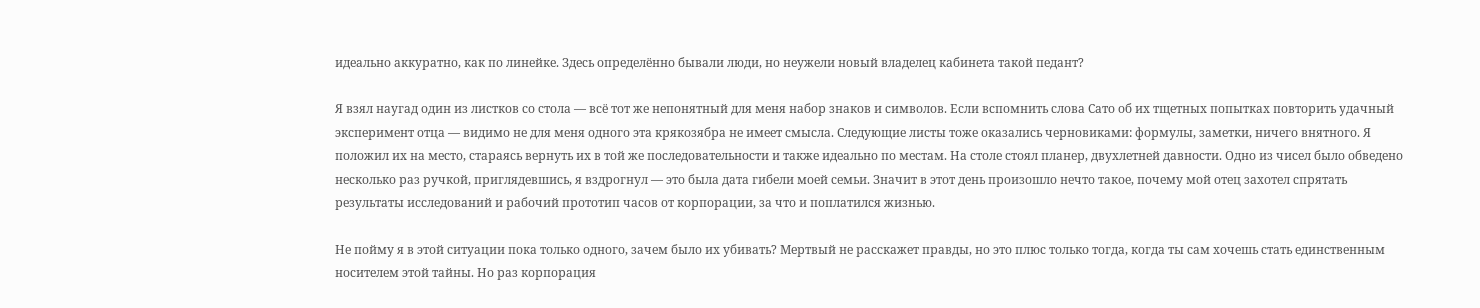идеально аккуратно, как по линейке. Здесь определённо бывали люди, но неужели новый владелец кабинета такой педант?

Я взял наугад один из листков со стола — всё тот же непонятный для меня набор знаков и символов. Если вспомнить слова Сато об их тщетных попытках повторить удачный эксперимент отца — видимо не для меня одного эта крякозябра не имеет смысла. Следующие листы тоже оказались черновиками: формулы, заметки, ничего внятного. Я положил их на место, стараясь вернуть их в той же последовательности и также идеально по местам. На столе стоял планер, двухлетней давности. Одно из чисел было обведено несколько раз ручкой, приглядевшись, я вздрогнул — это была дата гибели моей семьи. Значит в этот день произошло нечто такое, почему мой отец захотел спрятать результаты исследований и рабочий прототип часов от корпорации, за что и поплатился жизнью.

Не пойму я в этой ситуации пока только одного, зачем было их убивать? Мертвый не расскажет правды, но это плюс только тогда, когда ты сам хочешь стать единственным носителем этой тайны. Но раз корпорация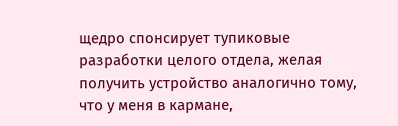щедро спонсирует тупиковые разработки целого отдела, желая получить устройство аналогично тому, что у меня в кармане,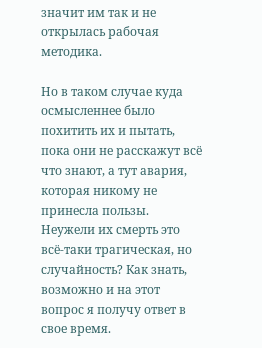значит им так и не открылась рабочая методика.

Но в таком случае куда осмысленнее было похитить их и пытать, пока они не расскажут всё что знают, а тут авария, которая никому не принесла пользы. Неужели их смерть это всё-таки трагическая, но случайность? Как знать, возможно и на этот вопрос я получу ответ в свое время.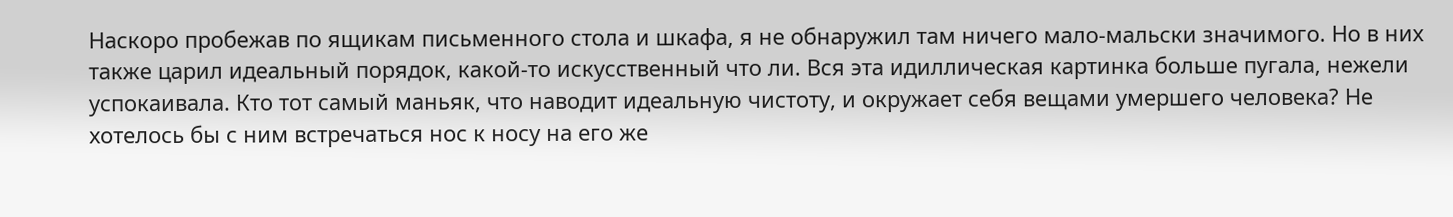Наскоро пробежав по ящикам письменного стола и шкафа, я не обнаружил там ничего мало-мальски значимого. Но в них также царил идеальный порядок, какой-то искусственный что ли. Вся эта идиллическая картинка больше пугала, нежели успокаивала. Кто тот самый маньяк, что наводит идеальную чистоту, и окружает себя вещами умершего человека? Не хотелось бы с ним встречаться нос к носу на его же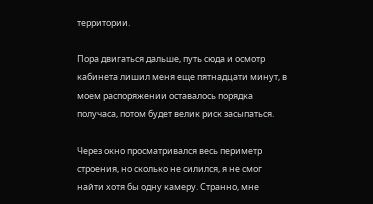территории.

Пора двигаться дальше, путь сюда и осмотр кабинета лишил меня еще пятнадцати минут, в моем распоряжении оставалось порядка получаса, потом будет велик риск засыпаться.

Через окно просматривался весь периметр строения, но сколько не силился, я не смог найти хотя бы одну камеру. Странно, мне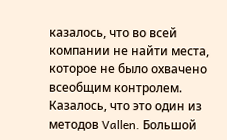казалось, что во всей компании не найти места, которое не было охвачено всеобщим контролем. Казалось, что это один из методов Vallen. Большой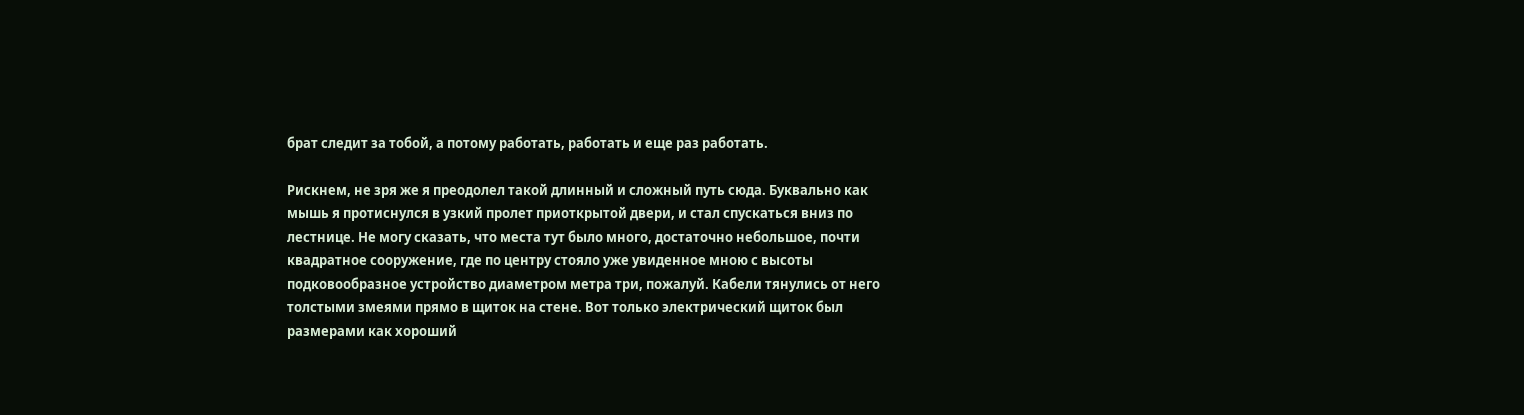брат следит за тобой, а потому работать, работать и еще раз работать.

Рискнем, не зря же я преодолел такой длинный и сложный путь сюда. Буквально как мышь я протиснулся в узкий пролет приоткрытой двери, и стал спускаться вниз по лестнице. Не могу сказать, что места тут было много, достаточно небольшое, почти квадратное сооружение, где по центру стояло уже увиденное мною с высоты подковообразное устройство диаметром метра три, пожалуй. Кабели тянулись от него толстыми змеями прямо в щиток на стене. Вот только электрический щиток был размерами как хороший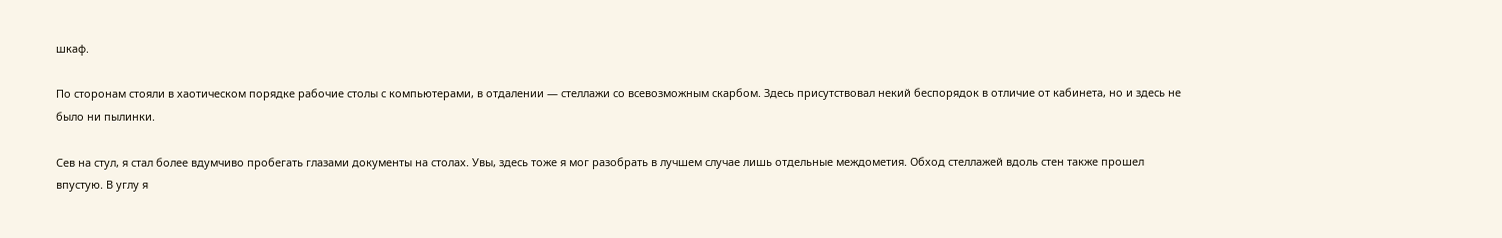шкаф.

По сторонам стояли в хаотическом порядке рабочие столы с компьютерами, в отдалении — стеллажи со всевозможным скарбом. Здесь присутствовал некий беспорядок в отличие от кабинета, но и здесь не было ни пылинки.

Сев на стул, я стал более вдумчиво пробегать глазами документы на столах. Увы, здесь тоже я мог разобрать в лучшем случае лишь отдельные междометия. Обход стеллажей вдоль стен также прошел впустую. В углу я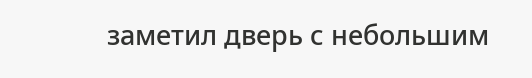заметил дверь с небольшим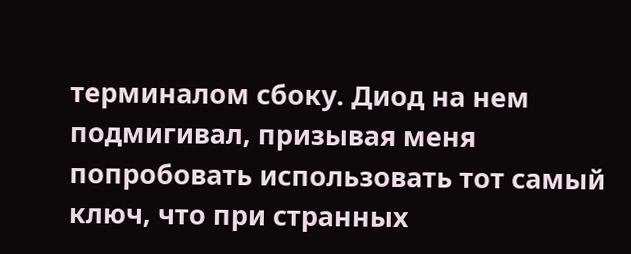терминалом сбоку. Диод на нем подмигивал, призывая меня попробовать использовать тот самый ключ, что при странных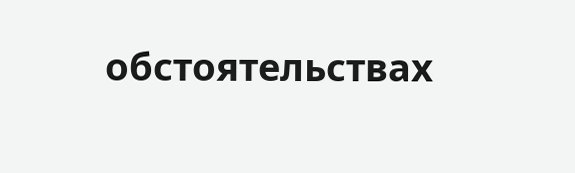обстоятельствах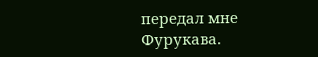передал мне Фурукава.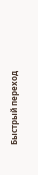Быстрый переход